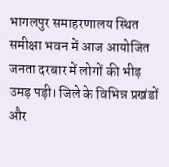भागलपुर समाहरणालय स्थित समीक्षा भवन में आज आयोजित जनता दरबार में लोगों की भीड़ उमड़ पड़ी। जिले के विभिन्न प्रखंडों और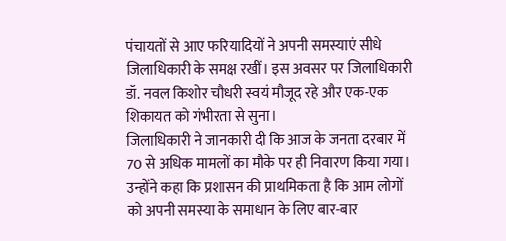पंचायतों से आए फरियादियों ने अपनी समस्याएं सीधे जिलाधिकारी के समक्ष रखीं। इस अवसर पर जिलाधिकारी डॉ. नवल किशोर चौधरी स्वयं मौजूद रहे और एक-एक शिकायत को गंभीरता से सुना।
जिलाधिकारी ने जानकारी दी कि आज के जनता दरबार में 70 से अधिक मामलों का मौके पर ही निवारण किया गया। उन्होंने कहा कि प्रशासन की प्राथमिकता है कि आम लोगों को अपनी समस्या के समाधान के लिए बार-बार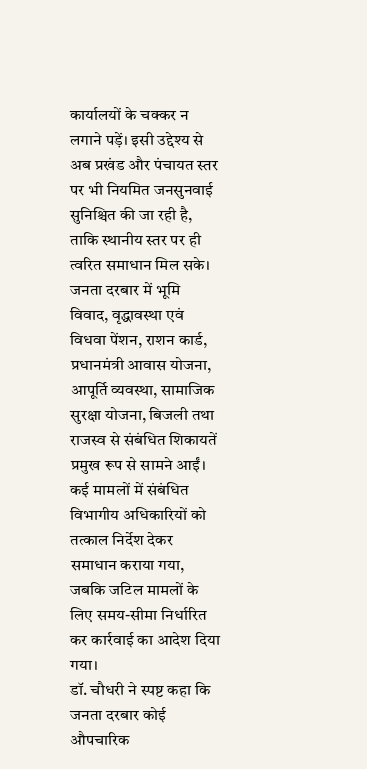कार्यालयों के चक्कर न लगाने पड़ें। इसी उद्देश्य से अब प्रखंड और पंचायत स्तर पर भी नियमित जनसुनवाई सुनिश्चित की जा रही है, ताकि स्थानीय स्तर पर ही त्वरित समाधान मिल सके।
जनता दरबार में भूमि विवाद, वृद्धावस्था एवं विधवा पेंशन, राशन कार्ड, प्रधानमंत्री आवास योजना, आपूर्ति व्यवस्था, सामाजिक सुरक्षा योजना, बिजली तथा राजस्व से संबंधित शिकायतें प्रमुख रूप से सामने आईं। कई मामलों में संबंधित विभागीय अधिकारियों को तत्काल निर्देश देकर समाधान कराया गया, जबकि जटिल मामलों के लिए समय-सीमा निर्धारित कर कार्रवाई का आदेश दिया गया।
डॉ. चौधरी ने स्पष्ट कहा कि जनता दरबार कोई औपचारिक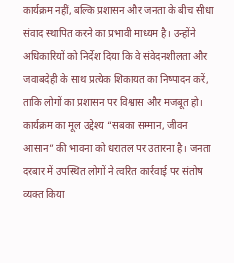कार्यक्रम नहीं, बल्कि प्रशासन और जनता के बीच सीधा संवाद स्थापित करने का प्रभावी माध्यम है। उन्होंने अधिकारियों को निर्देश दिया कि वे संवेदनशीलता और जवाबदेही के साथ प्रत्येक शिकायत का निष्पादन करें, ताकि लोगों का प्रशासन पर विश्वास और मजबूत हो।
कार्यक्रम का मूल उद्देश्य “सबका सम्मान, जीवन आसान” की भावना को धरातल पर उतारना है। जनता दरबार में उपस्थित लोगों ने त्वरित कार्रवाई पर संतोष व्यक्त किया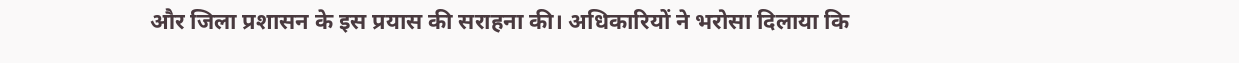और जिला प्रशासन के इस प्रयास की सराहना की। अधिकारियों ने भरोसा दिलाया कि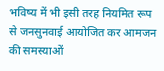भविष्य में भी इसी तरह नियमित रूप से जनसुनवाई आयोजित कर आमजन की समस्याओं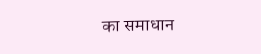का समाधान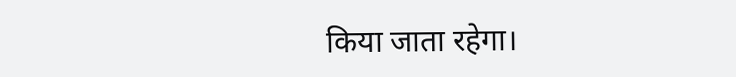किया जाता रहेगा।